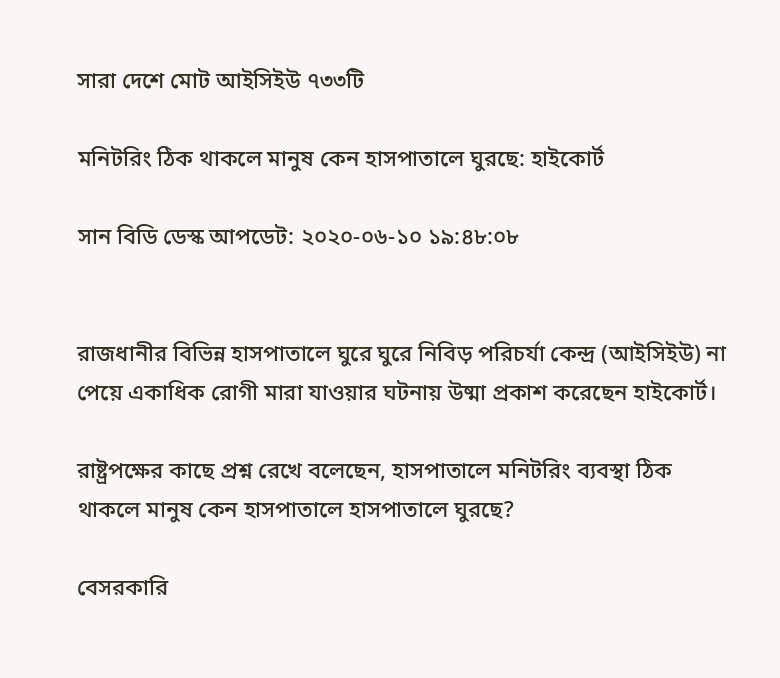সারা দেশে মোট আইসিইউ ৭৩৩টি

মনিটরিং ঠিক থাকলে মানুষ কেন হাসপাতালে ঘুরছে: হাইকোর্ট

সান বিডি ডেস্ক আপডেট: ২০২০-০৬-১০ ১৯:৪৮:০৮


রাজধানীর বিভিন্ন হাসপাতালে ঘুরে ঘুরে নিবিড় পরিচর্যা কেন্দ্র (আইসিইউ) না পেয়ে একাধিক রোগী মারা যাওয়ার ঘটনায় উষ্মা প্রকাশ করেছেন হাইকোর্ট।

রাষ্ট্রপক্ষের কাছে প্রশ্ন রেখে বলেছেন, হাসপাতালে মনিটরিং ব্যবস্থা ঠিক থাকলে মানুষ কেন হাসপাতালে হাসপাতালে ঘুরছে?

বেসরকারি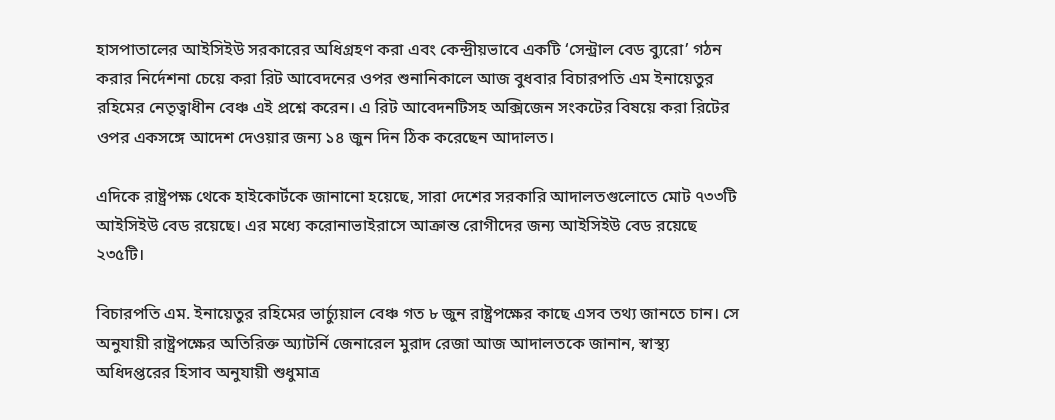হাসপাতালের আইসিইউ সরকারের অধিগ্রহণ করা এবং কেন্দ্রীয়ভাবে একটি ‘সেন্ট্রাল বেড ব্যুরো’ গঠন করার নির্দেশনা চেয়ে করা রিট আবেদনের ওপর শুনানিকালে আজ বুধবার বিচারপতি এম ইনায়েতুর রহিমের নেতৃত্বাধীন বেঞ্চ এই প্রশ্নে করেন। এ রিট আবেদনটিসহ অক্সিজেন সংকটের বিষয়ে করা রিটের ওপর একসঙ্গে আদেশ দেওয়ার জন্য ১৪ জুন দিন ঠিক করেছেন আদালত।

এদিকে রাষ্ট্রপক্ষ থেকে হাইকোর্টকে জানানো হয়েছে, সারা দেশের সরকারি আদালতগুলোতে মোট ৭৩৩টি আইসিইউ বেড রয়েছে। এর মধ্যে করোনাভাইরাসে আক্রান্ত রোগীদের জন্য আইসিইউ বেড রয়েছে ২৩৫টি।

বিচারপতি এম. ইনায়েতুর রহিমের ভার্চ্যুয়াল বেঞ্চ গত ৮ জুন রাষ্ট্রপক্ষের কাছে এসব তথ্য জানতে চান। সে অনুযায়ী রাষ্ট্রপক্ষের অতিরিক্ত অ্যাটর্নি জেনারেল মুরাদ রেজা আজ আদালতকে জানান, স্বাস্থ্য অধিদপ্তরের হিসাব অনুযায়ী শুধুমাত্র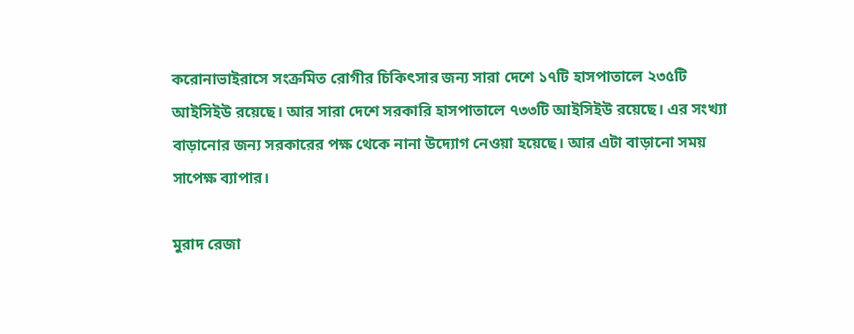করোনাভাইরাসে সংক্রমিত রোগীর চিকিৎসার জন্য সারা দেশে ১৭টি হাসপাতালে ২৩৫টি আইসিইউ রয়েছে। আর সারা দেশে সরকারি হাসপাতালে ৭৩৩টি আইসিইউ রয়েছে। এর সংখ্যা বাড়ানোর জন্য সরকারের পক্ষ থেকে নানা উদ্যোগ নেওয়া হয়েছে। আর এটা বাড়ানো সময় সাপেক্ষ ব্যাপার।

মুরাদ রেজা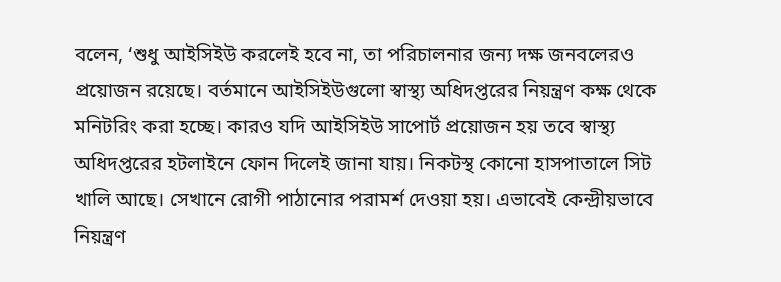বলেন, ‘শুধু আইসিইউ করলেই হবে না, তা পরিচালনার জন্য দক্ষ জনবলেরও প্রয়োজন রয়েছে। বর্তমানে আইসিইউগুলো স্বাস্থ্য অধিদপ্তরের নিয়ন্ত্রণ কক্ষ থেকে মনিটরিং করা হচ্ছে। কারও যদি আইসিইউ সাপোর্ট প্রয়োজন হয় তবে স্বাস্থ্য অধিদপ্তরের হটলাইনে ফোন দিলেই জানা যায়। নিকটস্থ কোনো হাসপাতালে সিট খালি আছে। সেখানে রোগী পাঠানোর পরামর্শ দেওয়া হয়। এভাবেই কেন্দ্রীয়ভাবে নিয়ন্ত্রণ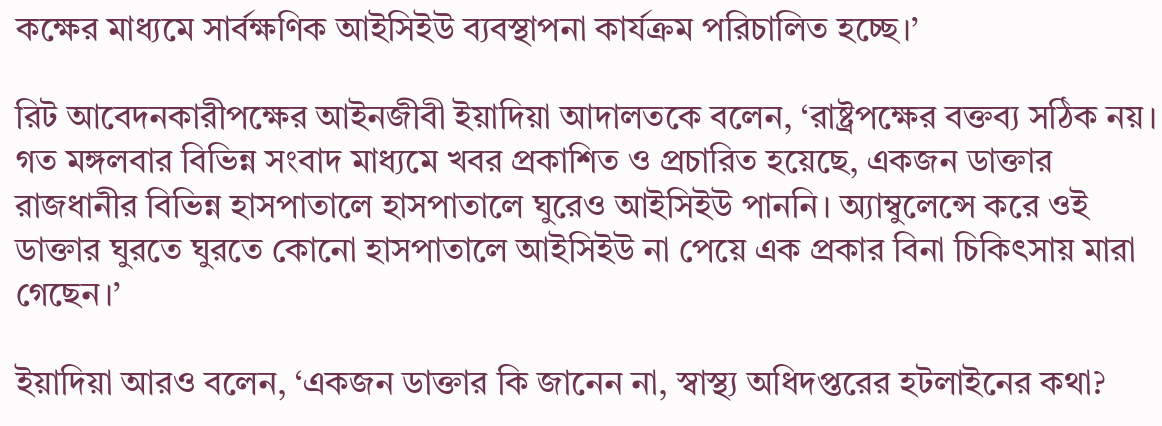কক্ষের মাধ্যমে সার্বক্ষণিক আইসিইউ ব্যবস্থাপনা কার্যক্রম পরিচালিত হচ্ছে।’

রিট আবেদনকারীপক্ষের আইনজীবী ইয়াদিয়া আদালতকে বলেন, ‘রাষ্ট্রপক্ষের বক্তব্য সঠিক নয়। গত মঙ্গলবার বিভিন্ন সংবাদ মাধ্যমে খবর প্রকাশিত ও প্রচারিত হয়েছে, একজন ডাক্তার রাজধানীর বিভিন্ন হাসপাতালে হাসপাতালে ঘুরেও আইসিইউ পাননি। অ্যাম্বুলেন্সে করে ওই ডাক্তার ঘুরতে ঘুরতে কোনো হাসপাতালে আইসিইউ না পেয়ে এক প্রকার বিনা চিকিৎসায় মারা গেছেন।’

ইয়াদিয়া আরও বলেন, ‘একজন ডাক্তার কি জানেন না, স্বাস্থ্য অধিদপ্তরের হটলাইনের কথা?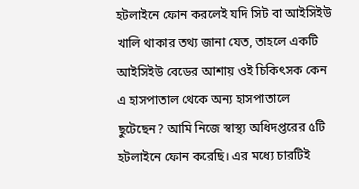হটলাইনে ফোন করলেই যদি সিট বা আইসিইউ খালি থাকার তথ্য জানা যেত, তাহলে একটি আইসিইউ বেডের আশায় ওই চিকিৎসক কেন এ হাসপাতাল থেকে অন্য হাসপাতালে ছুটেছেন? আমি নিজে স্বাস্থ্য অধিদপ্তরের ৫টি হটলাইনে ফোন করেছি। এর মধ্যে চারটিই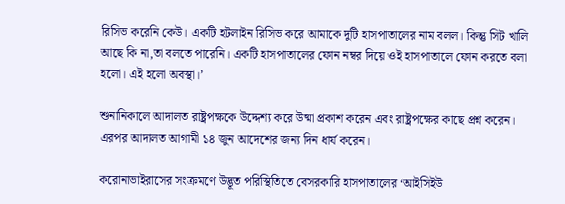রিসিভ করেনি কেউ। একটি হটলাইন রিসিভ করে আমাকে দুটি হাসপাতালের নাম বলল। কিন্তু সিট খালি আছে কি না,তা বলতে পারেনি। একটি হাসপাতালের ফোন নম্বর দিয়ে ওই হাসপাতালে ফোন করতে বলা হলো। এই হলো অবস্থা।’

শুনানিকালে আদালত রাষ্ট্রপক্ষকে উদ্দেশ্য করে উষ্মা প্রকাশ করেন এবং রাষ্ট্রপক্ষের কাছে প্রশ্ন করেন। এরপর আদালত আগামী ১৪ জুন আদেশের জন্য দিন ধার্য করেন।

করোনাভাইরাসের সংক্রমণে উদ্ভূত পরিস্থিতিতে বেসরকারি হাসপাতালের ‘আইসিইউ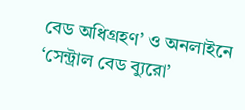বেড অধিগ্রহণ’ ও অনলাইনে ‘সেন্ট্রাল বেড ব্যুরো’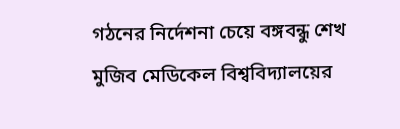গঠনের নির্দেশনা চেয়ে বঙ্গবন্ধু শেখ মুজিব মেডিকেল বিশ্ববিদ্যালয়ের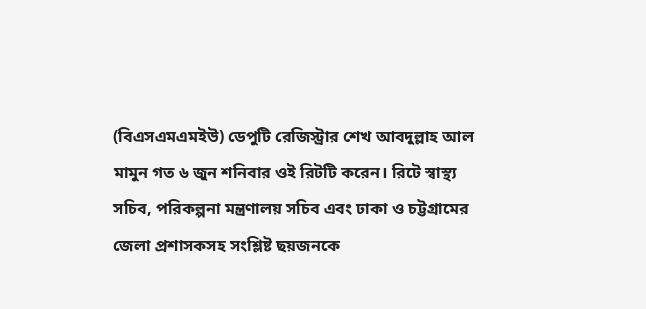(বিএসএমএমইউ) ডেপুটি রেজিস্ট্রার শেখ আবদুল্লাহ আল মামুন গত ৬ জুন শনিবার ওই রিটটি করেন। রিটে স্বাস্থ্য সচিব, পরিকল্পনা মন্ত্রণালয় সচিব এবং ঢাকা ও চট্টগ্রামের জেলা প্রশাসকসহ সংশ্লিষ্ট ছয়জনকে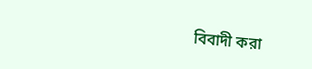বিবাদী করা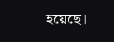হয়েছে।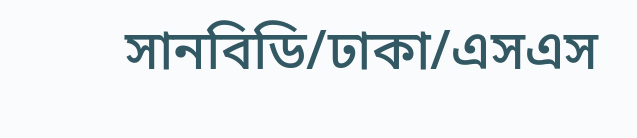সানবিডি/ঢাকা/এসএস